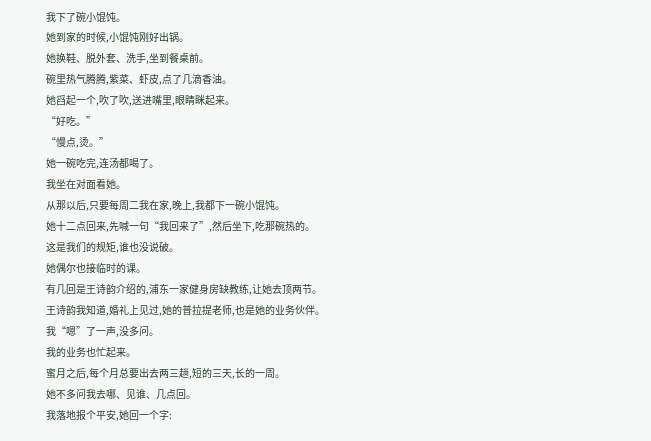我下了碗小馄饨。
她到家的时候,小馄饨刚好出锅。
她换鞋、脱外套、洗手,坐到餐桌前。
碗里热气腾腾,紫菜、虾皮,点了几滴香油。
她舀起一个,吹了吹,送进嘴里,眼睛眯起来。
“好吃。”
“慢点,烫。”
她一碗吃完,连汤都喝了。
我坐在对面看她。
从那以后,只要每周二我在家,晚上,我都下一碗小馄饨。
她十二点回来,先喊一句“我回来了”,然后坐下,吃那碗热的。
这是我们的规矩,谁也没说破。
她偶尔也接临时的课。
有几回是王诗韵介绍的,浦东一家健身房缺教练,让她去顶两节。
王诗韵我知道,婚礼上见过,她的普拉提老师,也是她的业务伙伴。
我“嗯”了一声,没多问。
我的业务也忙起来。
蜜月之后,每个月总要出去两三趟,短的三天,长的一周。
她不多问我去哪、见谁、几点回。
我落地报个平安,她回一个字: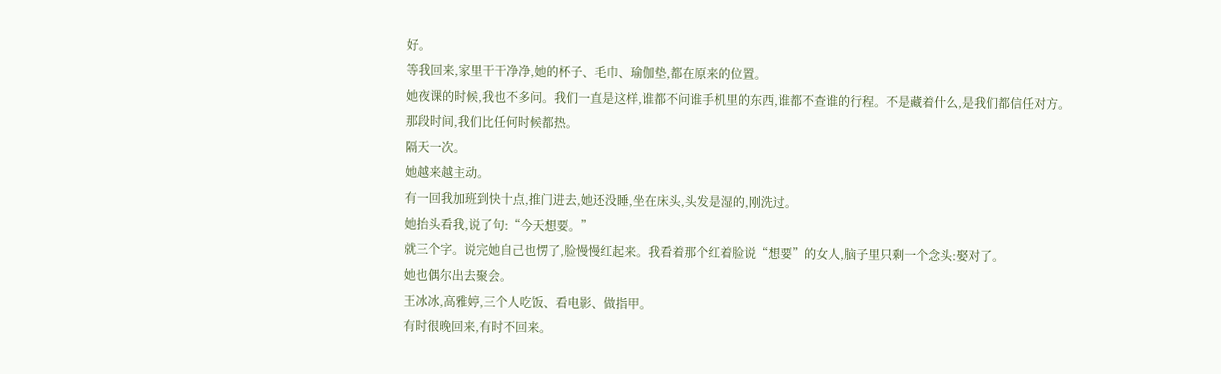好。
等我回来,家里干干净净,她的杯子、毛巾、瑜伽垫,都在原来的位置。
她夜课的时候,我也不多问。我们一直是这样,谁都不问谁手机里的东西,谁都不查谁的行程。不是藏着什么,是我们都信任对方。
那段时间,我们比任何时候都热。
隔天一次。
她越来越主动。
有一回我加班到快十点,推门进去,她还没睡,坐在床头,头发是湿的,刚洗过。
她抬头看我,说了句:“今天想要。”
就三个字。说完她自己也愣了,脸慢慢红起来。我看着那个红着脸说“想要”的女人,脑子里只剩一个念头:娶对了。
她也偶尔出去聚会。
王冰冰,高雅婷,三个人吃饭、看电影、做指甲。
有时很晚回来,有时不回来。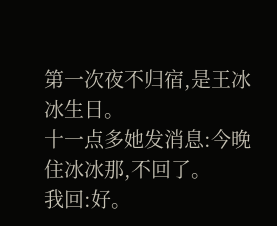第一次夜不归宿,是王冰冰生日。
十一点多她发消息:今晚住冰冰那,不回了。
我回:好。